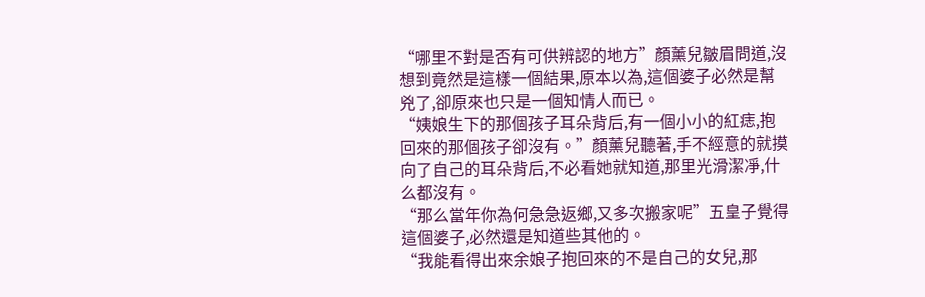“哪里不對是否有可供辨認的地方”顏薰兒皺眉問道,沒想到竟然是這樣一個結果,原本以為,這個婆子必然是幫兇了,卻原來也只是一個知情人而已。
“姨娘生下的那個孩子耳朵背后,有一個小小的紅痣,抱回來的那個孩子卻沒有。”顏薰兒聽著,手不經意的就摸向了自己的耳朵背后,不必看她就知道,那里光滑潔凈,什么都沒有。
“那么當年你為何急急返鄉,又多次搬家呢”五皇子覺得這個婆子,必然還是知道些其他的。
“我能看得出來余娘子抱回來的不是自己的女兒,那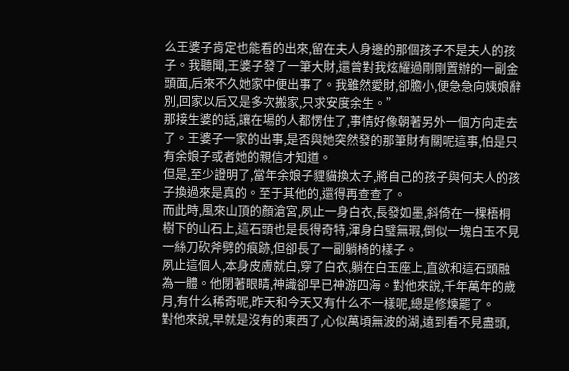么王婆子肯定也能看的出來,留在夫人身邊的那個孩子不是夫人的孩子。我聽聞,王婆子發了一筆大財,還曾對我炫耀過剛剛置辦的一副金頭面,后來不久她家中便出事了。我雖然愛財,卻膽小,便急急向姨娘辭別,回家以后又是多次搬家,只求安度余生。”
那接生婆的話,讓在場的人都愣住了,事情好像朝著另外一個方向走去了。王婆子一家的出事,是否與她突然發的那筆財有關呢這事,怕是只有余娘子或者她的親信才知道。
但是,至少證明了,當年余娘子貍貓換太子,將自己的孩子與何夫人的孩子換過來是真的。至于其他的,還得再查查了。
而此時,風來山頂的顏滄宮,夙止一身白衣,長發如墨,斜倚在一棵梧桐樹下的山石上,這石頭也是長得奇特,渾身白璧無瑕,倒似一塊白玉不見一絲刀砍斧劈的痕跡,但卻長了一副躺椅的樣子。
夙止這個人,本身皮膚就白,穿了白衣,躺在白玉座上,直欲和這石頭融為一體。他閉著眼睛,神識卻早已神游四海。對他來說,千年萬年的歲月,有什么稀奇呢,昨天和今天又有什么不一樣呢,總是修煉罷了。
對他來說,早就是沒有的東西了,心似萬頃無波的湖,遠到看不見盡頭,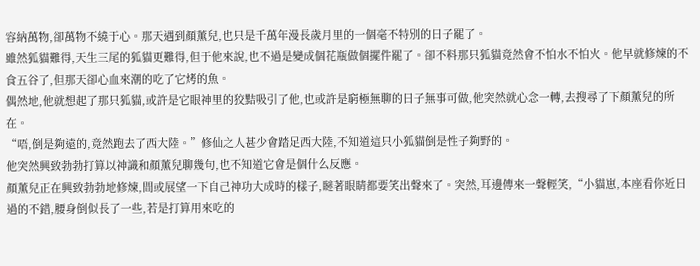容納萬物,卻萬物不繞于心。那天遇到顏薰兒,也只是千萬年漫長歲月里的一個毫不特別的日子罷了。
雖然狐貓難得,天生三尾的狐貓更難得,但于他來說,也不過是變成個花瓶做個擺件罷了。卻不料那只狐貓竟然會不怕水不怕火。他早就修煉的不食五谷了,但那天卻心血來潮的吃了它烤的魚。
偶然地,他就想起了那只狐貓,或許是它眼神里的狡黠吸引了他,也或許是窮極無聊的日子無事可做,他突然就心念一轉,去搜尋了下顏薰兒的所在。
“唔,倒是夠遠的,竟然跑去了西大陸。”修仙之人甚少會踏足西大陸,不知道這只小狐貓倒是性子夠野的。
他突然興致勃勃打算以神識和顏薰兒聊幾句,也不知道它會是個什么反應。
顏薰兒正在興致勃勃地修煉,間或展望一下自己神功大成時的樣子,瞇著眼睛都要笑出聲來了。突然,耳邊傳來一聲輕笑,“小貓崽,本座看你近日過的不錯,腰身倒似長了一些,若是打算用來吃的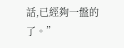話,已經夠一盤的了。”